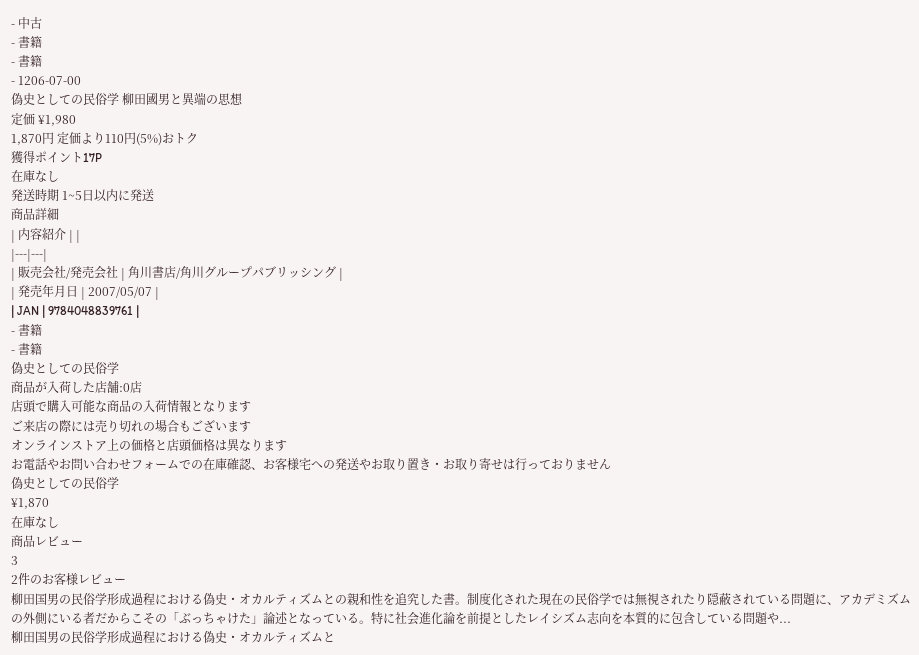- 中古
- 書籍
- 書籍
- 1206-07-00
偽史としての民俗学 柳田國男と異端の思想
定価 ¥1,980
1,870円 定価より110円(5%)おトク
獲得ポイント17P
在庫なし
発送時期 1~5日以内に発送
商品詳細
| 内容紹介 | |
|---|---|
| 販売会社/発売会社 | 角川書店/角川グループパブリッシング |
| 発売年月日 | 2007/05/07 |
| JAN | 9784048839761 |
- 書籍
- 書籍
偽史としての民俗学
商品が入荷した店舗:0店
店頭で購入可能な商品の入荷情報となります
ご来店の際には売り切れの場合もございます
オンラインストア上の価格と店頭価格は異なります
お電話やお問い合わせフォームでの在庫確認、お客様宅への発送やお取り置き・お取り寄せは行っておりません
偽史としての民俗学
¥1,870
在庫なし
商品レビュー
3
2件のお客様レビュー
柳田国男の民俗学形成過程における偽史・オカルティズムとの親和性を追究した書。制度化された現在の民俗学では無視されたり隠蔽されている問題に、アカデミズムの外側にいる者だからこその「ぶっちゃけた」論述となっている。特に社会進化論を前提としたレイシズム志向を本質的に包含している問題や...
柳田国男の民俗学形成過程における偽史・オカルティズムと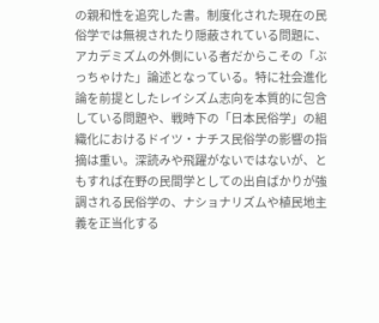の親和性を追究した書。制度化された現在の民俗学では無視されたり隠蔽されている問題に、アカデミズムの外側にいる者だからこその「ぶっちゃけた」論述となっている。特に社会進化論を前提としたレイシズム志向を本質的に包含している問題や、戦時下の「日本民俗学」の組織化におけるドイツ・ナチス民俗学の影響の指摘は重い。深読みや飛躍がないではないが、ともすれば在野の民間学としての出自ばかりが強調される民俗学の、ナショナリズムや植民地主義を正当化する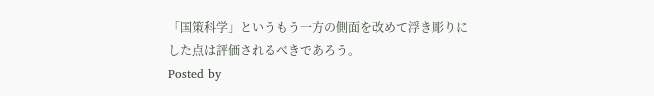「国策科学」というもう一方の側面を改めて浮き彫りにした点は評価されるべきであろう。
Posted by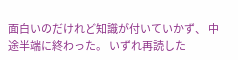面白いのだけれど知識が付いていかず、 中途半端に終わった。 いずれ再読した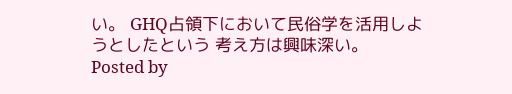い。 GHQ占領下において民俗学を活用しようとしたという 考え方は興味深い。
Posted by